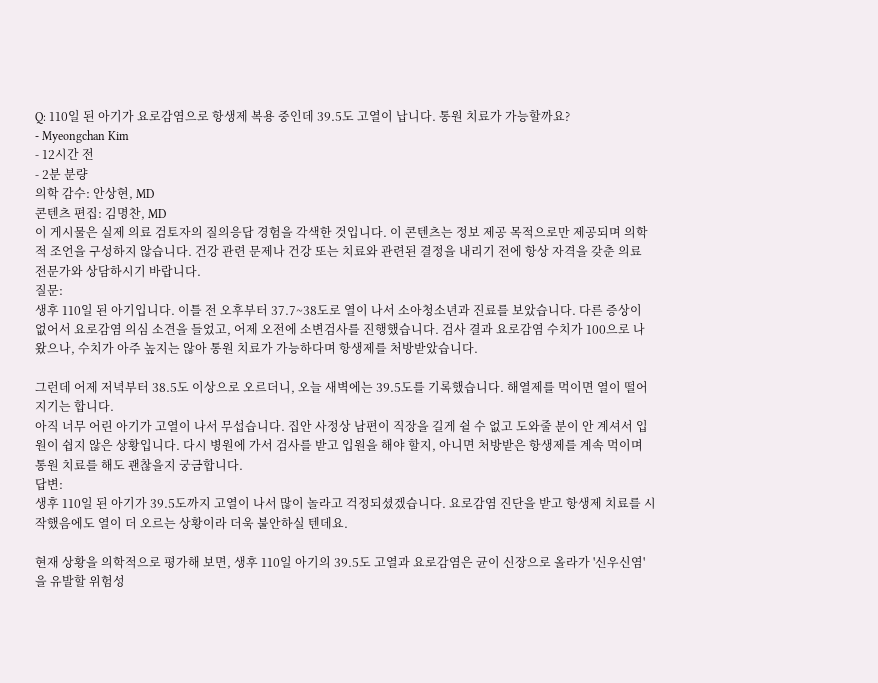Q: 110일 된 아기가 요로감염으로 항생제 복용 중인데 39.5도 고열이 납니다. 통원 치료가 가능할까요?
- Myeongchan Kim
- 12시간 전
- 2분 분량
의학 감수: 안상현, MD
콘텐츠 편집: 김명찬, MD
이 게시물은 실제 의료 검토자의 질의응답 경험을 각색한 것입니다. 이 콘텐츠는 정보 제공 목적으로만 제공되며 의학적 조언을 구성하지 않습니다. 건강 관련 문제나 건강 또는 치료와 관련된 결정을 내리기 전에 항상 자격을 갖춘 의료 전문가와 상담하시기 바랍니다.
질문:
생후 110일 된 아기입니다. 이틀 전 오후부터 37.7~38도로 열이 나서 소아청소년과 진료를 보았습니다. 다른 증상이 없어서 요로감염 의심 소견을 들었고, 어제 오전에 소변검사를 진행했습니다. 검사 결과 요로감염 수치가 100으로 나왔으나, 수치가 아주 높지는 않아 통원 치료가 가능하다며 항생제를 처방받았습니다.

그런데 어제 저녁부터 38.5도 이상으로 오르더니, 오늘 새벽에는 39.5도를 기록했습니다. 해열제를 먹이면 열이 떨어지기는 합니다.
아직 너무 어린 아기가 고열이 나서 무섭습니다. 집안 사정상 남편이 직장을 길게 쉴 수 없고 도와줄 분이 안 계셔서 입원이 쉽지 않은 상황입니다. 다시 병원에 가서 검사를 받고 입원을 해야 할지, 아니면 처방받은 항생제를 계속 먹이며 통원 치료를 해도 괜찮을지 궁금합니다.
답변:
생후 110일 된 아기가 39.5도까지 고열이 나서 많이 놀라고 걱정되셨겠습니다. 요로감염 진단을 받고 항생제 치료를 시작했음에도 열이 더 오르는 상황이라 더욱 불안하실 텐데요.

현재 상황을 의학적으로 평가해 보면, 생후 110일 아기의 39.5도 고열과 요로감염은 균이 신장으로 올라가 '신우신염'을 유발할 위험성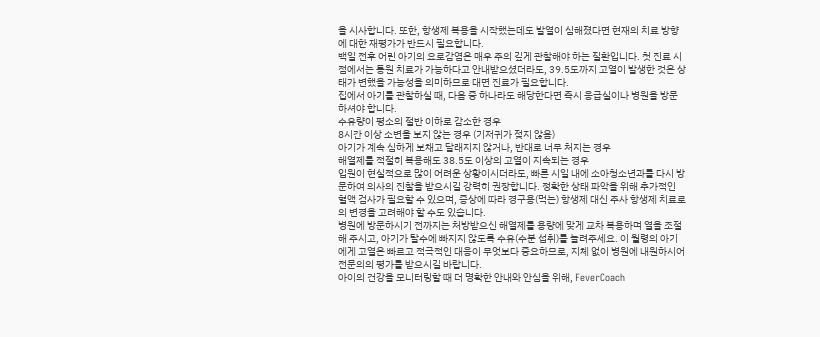을 시사합니다. 또한, 항생제 복용을 시작했는데도 발열이 심해졌다면 현재의 치료 방향에 대한 재평가가 반드시 필요합니다.
백일 전후 어린 아기의 요로감염은 매우 주의 깊게 관찰해야 하는 질환입니다. 첫 진료 시점에서는 통원 치료가 가능하다고 안내받으셨더라도, 39.5도까지 고열이 발생한 것은 상태가 변했을 가능성을 의미하므로 대면 진료가 필요합니다.
집에서 아기를 관찰하실 때, 다음 중 하나라도 해당한다면 즉시 응급실이나 병원을 방문하셔야 합니다.
수유량이 평소의 절반 이하로 감소한 경우
8시간 이상 소변을 보지 않는 경우 (기저귀가 젖지 않음)
아기가 계속 심하게 보채고 달래지지 않거나, 반대로 너무 처지는 경우
해열제를 적절히 복용해도 38.5도 이상의 고열이 지속되는 경우
입원이 현실적으로 많이 어려운 상황이시더라도, 빠른 시일 내에 소아청소년과를 다시 방문하여 의사의 진찰을 받으시길 강력히 권장합니다. 정확한 상태 파악을 위해 추가적인 혈액 검사가 필요할 수 있으며, 증상에 따라 경구용(먹는) 항생제 대신 주사 항생제 치료로의 변경을 고려해야 할 수도 있습니다.
병원에 방문하시기 전까지는 처방받으신 해열제를 용량에 맞게 교차 복용하며 열을 조절해 주시고, 아기가 탈수에 빠지지 않도록 수유(수분 섭취)를 늘려주세요. 이 월령의 아기에게 고열은 빠르고 적극적인 대응이 무엇보다 중요하므로, 지체 없이 병원에 내원하시어 전문의의 평가를 받으시길 바랍니다.
아이의 건강을 모니터링할 때 더 명확한 안내와 안심을 위해, FeverCoach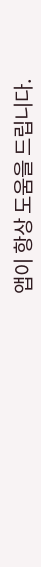앱이 항상 도움을 드립니다.